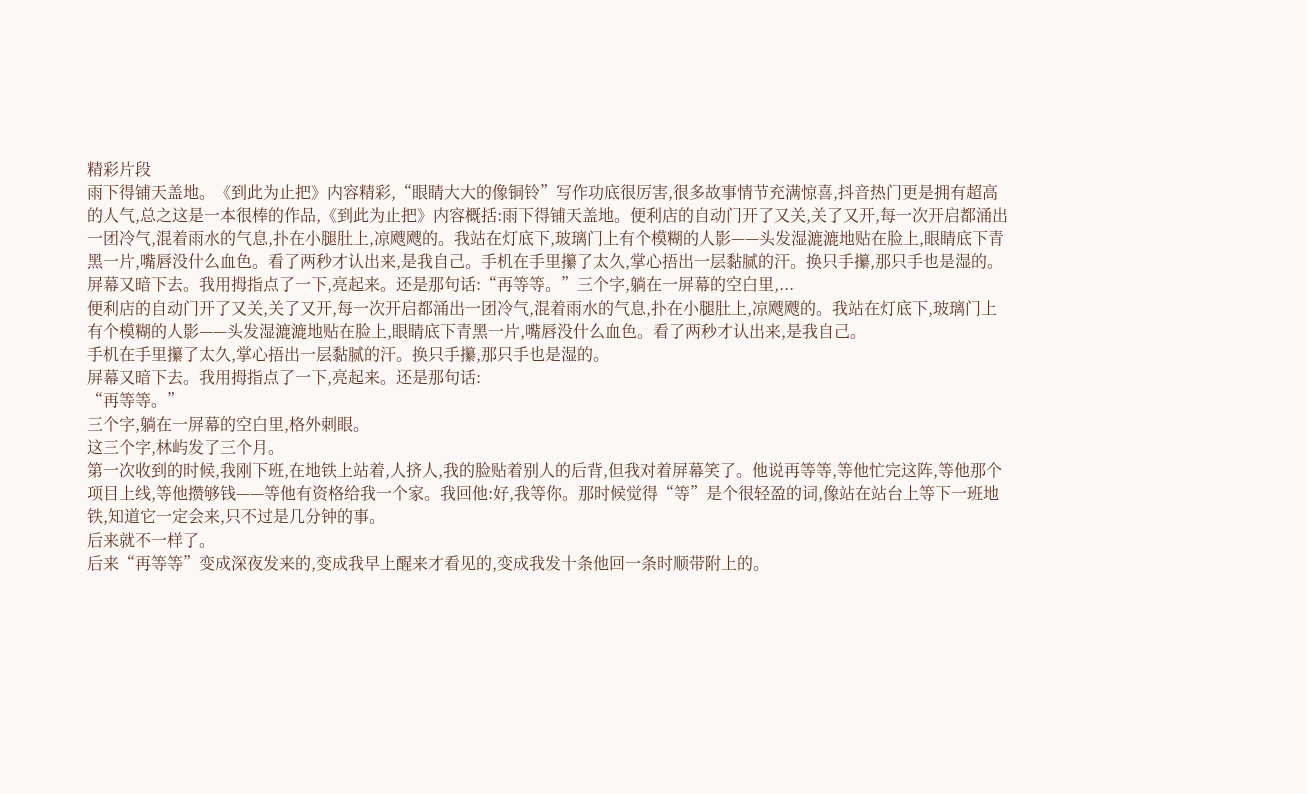精彩片段
雨下得铺天盖地。《到此为止把》内容精彩,“眼睛大大的像铜铃”写作功底很厉害,很多故事情节充满惊喜,抖音热门更是拥有超高的人气,总之这是一本很棒的作品,《到此为止把》内容概括:雨下得铺天盖地。便利店的自动门开了又关,关了又开,每一次开启都涌出一团冷气,混着雨水的气息,扑在小腿肚上,凉飕飕的。我站在灯底下,玻璃门上有个模糊的人影——头发湿漉漉地贴在脸上,眼睛底下青黑一片,嘴唇没什么血色。看了两秒才认出来,是我自己。手机在手里攥了太久,掌心捂出一层黏腻的汗。换只手攥,那只手也是湿的。屏幕又暗下去。我用拇指点了一下,亮起来。还是那句话:“再等等。”三个字,躺在一屏幕的空白里,...
便利店的自动门开了又关,关了又开,每一次开启都涌出一团冷气,混着雨水的气息,扑在小腿肚上,凉飕飕的。我站在灯底下,玻璃门上有个模糊的人影——头发湿漉漉地贴在脸上,眼睛底下青黑一片,嘴唇没什么血色。看了两秒才认出来,是我自己。
手机在手里攥了太久,掌心捂出一层黏腻的汗。换只手攥,那只手也是湿的。
屏幕又暗下去。我用拇指点了一下,亮起来。还是那句话:
“再等等。”
三个字,躺在一屏幕的空白里,格外刺眼。
这三个字,林屿发了三个月。
第一次收到的时候,我刚下班,在地铁上站着,人挤人,我的脸贴着别人的后背,但我对着屏幕笑了。他说再等等,等他忙完这阵,等他那个项目上线,等他攒够钱——等他有资格给我一个家。我回他:好,我等你。那时候觉得“等”是个很轻盈的词,像站在站台上等下一班地铁,知道它一定会来,只不过是几分钟的事。
后来就不一样了。
后来“再等等”变成深夜发来的,变成我早上醒来才看见的,变成我发十条他回一条时顺带附上的。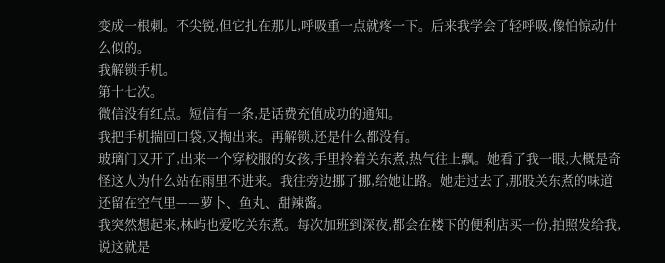变成一根刺。不尖锐,但它扎在那儿,呼吸重一点就疼一下。后来我学会了轻呼吸,像怕惊动什么似的。
我解锁手机。
第十七次。
微信没有红点。短信有一条,是话费充值成功的通知。
我把手机揣回口袋,又掏出来。再解锁,还是什么都没有。
玻璃门又开了,出来一个穿校服的女孩,手里拎着关东煮,热气往上飘。她看了我一眼,大概是奇怪这人为什么站在雨里不进来。我往旁边挪了挪,给她让路。她走过去了,那股关东煮的味道还留在空气里——萝卜、鱼丸、甜辣酱。
我突然想起来,林屿也爱吃关东煮。每次加班到深夜,都会在楼下的便利店买一份,拍照发给我,说这就是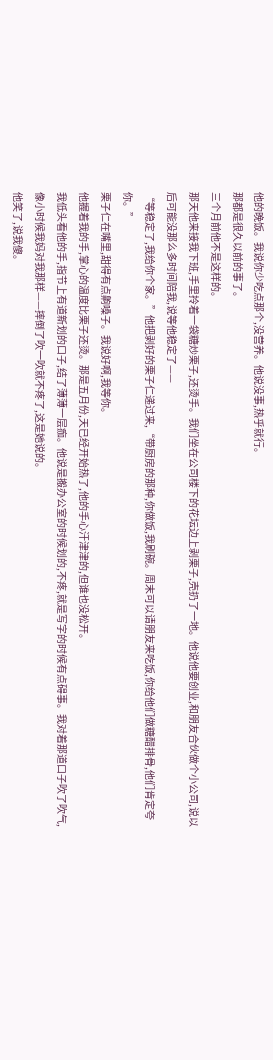他的晚饭。我说你少吃点那个,没营养。他说没事,热乎就行。
那都是很久以前的事了。
三个月前他不是这样的。
那天他来接我下班,手里拎着一袋糖炒栗子,还烫手。我们坐在公司楼下的花坛边上剥栗子,壳扔了一地。他说他要创业,和朋友合伙做个小公司,说以后可能没那么多时间陪我,说等他稳定了——
“等稳定了,我给你个家。”他把剥好的栗子仁递过来,“带厨房的那种,你做饭,我刷碗。周末可以请朋友来吃饭,你给他们做糖醋排骨,他们肯定夸你。”
栗子仁在嘴里,甜得有点齁嗓子。我说好啊,我等你。
他握着我的手,掌心的温度比栗子还烫。那是五月份,天已经开始热了,他的手心汗津津的,但谁也没松开。
我低头看他的手,指节上有道新划的口子,结了薄薄一层痂。他说是搬办公室的时候划的,不疼,就是写字的时候有点碍事。我对着那道口子吹了吹气,像小时候我妈对我那样——摔倒了吹一吹就不疼了,这是她说的。
他笑了,说我傻。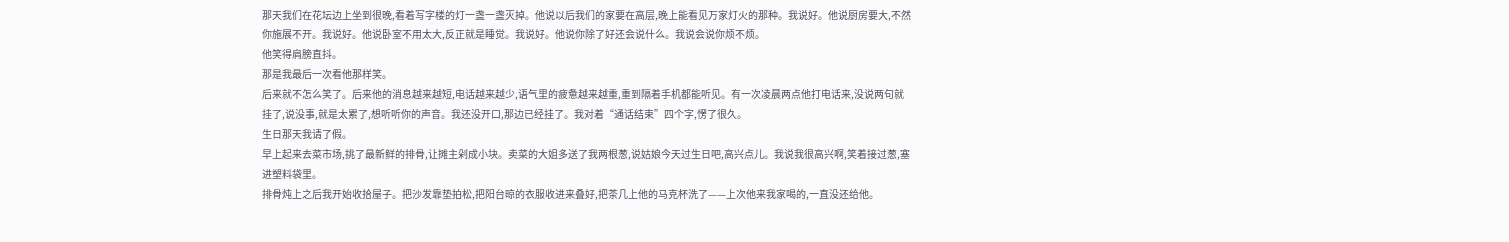那天我们在花坛边上坐到很晚,看着写字楼的灯一盏一盏灭掉。他说以后我们的家要在高层,晚上能看见万家灯火的那种。我说好。他说厨房要大,不然你施展不开。我说好。他说卧室不用太大,反正就是睡觉。我说好。他说你除了好还会说什么。我说会说你烦不烦。
他笑得肩膀直抖。
那是我最后一次看他那样笑。
后来就不怎么笑了。后来他的消息越来越短,电话越来越少,语气里的疲惫越来越重,重到隔着手机都能听见。有一次凌晨两点他打电话来,没说两句就挂了,说没事,就是太累了,想听听你的声音。我还没开口,那边已经挂了。我对着“通话结束”四个字,愣了很久。
生日那天我请了假。
早上起来去菜市场,挑了最新鲜的排骨,让摊主剁成小块。卖菜的大姐多送了我两根葱,说姑娘今天过生日吧,高兴点儿。我说我很高兴啊,笑着接过葱,塞进塑料袋里。
排骨炖上之后我开始收拾屋子。把沙发靠垫拍松,把阳台晾的衣服收进来叠好,把茶几上他的马克杯洗了——上次他来我家喝的,一直没还给他。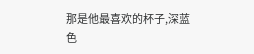那是他最喜欢的杯子,深蓝色